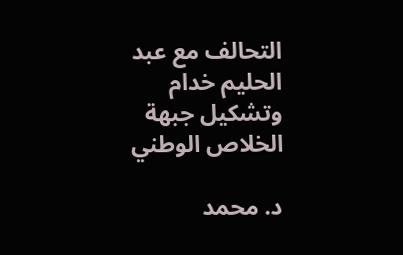التحالف مع عبد الحليم خدام وتشكيل جبهة الخلاص الوطني

د. محمد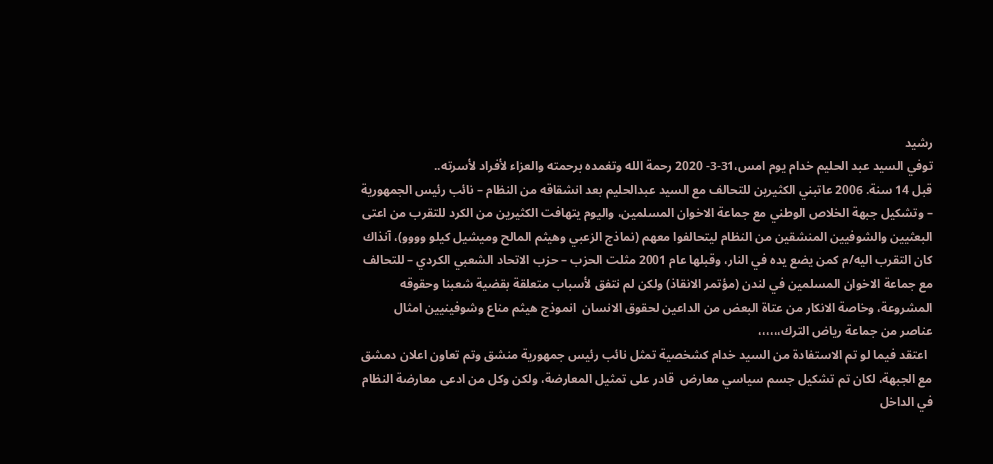رشيد
توفي السيد عبد الحليم خدام يوم امس،31-3- 2020 رحمة الله وتغمده برحمته والعزاء لأفراد لأسرته..
قبل 14 سنة. 2006 عاتبني الكثيرين للتحالف مع السيد عبدالحليم بعد انشقاقه من النظام – نائب رئيس الجمهورية – وتشكيل جبهة الخلاص الوطني مع جماعة الاخوان المسلمين، واليوم يتهافت الكثيرين من الكرد للتقرب من اعتى البعثيين والشوفيين المنشقين من النظام ليتحالفوا معهم (نماذج الزعبي وهيثم المالح وميشيل كيلو وووو)، آنذاك كان التقرب اليه/م كمن يضع يده في النار، وقبلها عام 2001 مثلت الحزب – حزب الاتحاد الشعبي الكردي – للتحالف مع جماعة الاخوان المسلمين في لندن (مؤتمر الانقاذ) ولكن لم نتفق لأسباب متعلقة بقضية شعبنا وحقوقه المشروعة، وخاصة الانكار من عتاة البعض من الداعين لحقوق الانسان  انموذج هيثم مناع وشوفينيين امثال عناصر من جماعة رياض الترك،،،،،،
  اعتقد فيما لو تم الاستفادة من السيد خدام كشخصية تمثل نائب رئيس جمهورية منشق وتم تعاون اعلان دمشق مع الجبهة، لكان تم تشكيل جسم سياسي معارض  قادر على تمثيل المعارضة، ولكن وكل من ادعى معارضة النظام في الداخل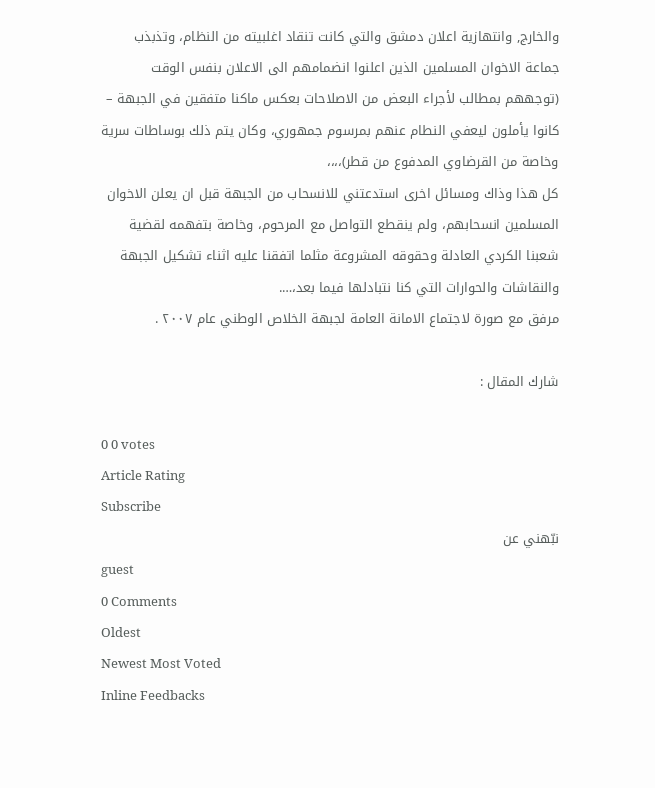والخارج, وانتهازية اعلان دمشق والتي كانت تنقاد اغلبيته من النظام، وتذبذب جماعة الاخوان المسلمين الذين اعلنوا انضمامهم الى الاعلان بنفس الوقت (توجههم بمطالب لأجراء البعض من الاصلاحات بعكس ماكنا متفقين في الجبهة – كانوا يأملون ليعفي النطام عنهم بمرسوم جمهوري، وكان يتم ذلك بوساطات سرية وخاصة من القرضاوي المدفوع من قطر)،،،،
كل هذا وذاك ومسائل اخرى استدعتني للانسحاب من الجبهة قبل ان يعلن الاخوان المسلمين انسحابهم، ولم ينقطع التواصل مع المرحوم، وخاصة بتفهمه لقضية شعبنا الكردي العادلة وحقوقه المشروعة مثلما اتفقنا عليه اثناء تشكيل الجبهة والنقاشات والحوارات التي كنا نتبادلها فيما بعد،….
مرفق مع صورة لاجتماع الامانة العامة لجبهة الخلاص الوطني عام ٢٠٠٧ .

شارك المقال :

0 0 votes
Article Rating
Subscribe
نبّهني عن
guest
0 Comments
Oldest
Newest Most Voted
Inline Feedbacks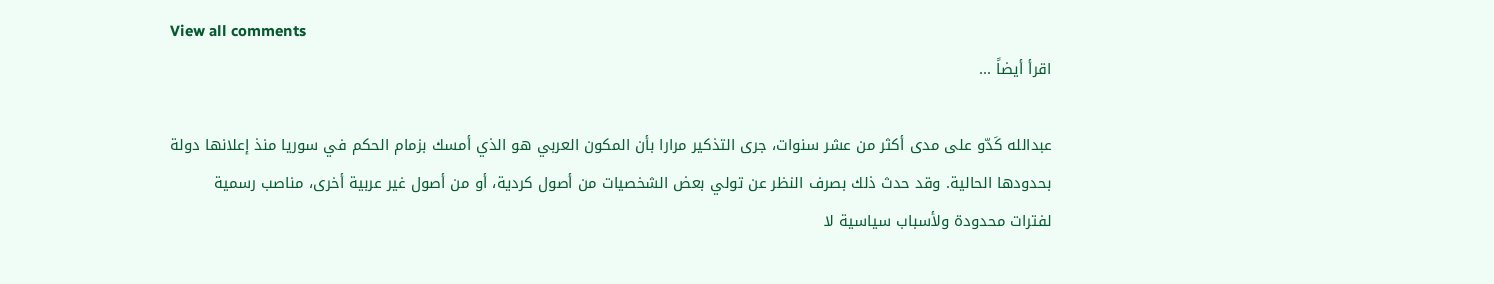View all comments
اقرأ أيضاً ...

عبدالله كَدّو على مدى أكثر من عشر سنوات، جرى التذكير مرارا بأن المكون العربي هو الذي أمسك بزمام الحكم في سوريا منذ إعلانها دولة بحدودها الحالية. وقد حدث ذلك بصرف النظر عن تولي بعض الشخصيات من أصول كردية، أو من أصول غير عربية أخرى، مناصب رسمية لفترات محدودة ولأسباب سياسية لا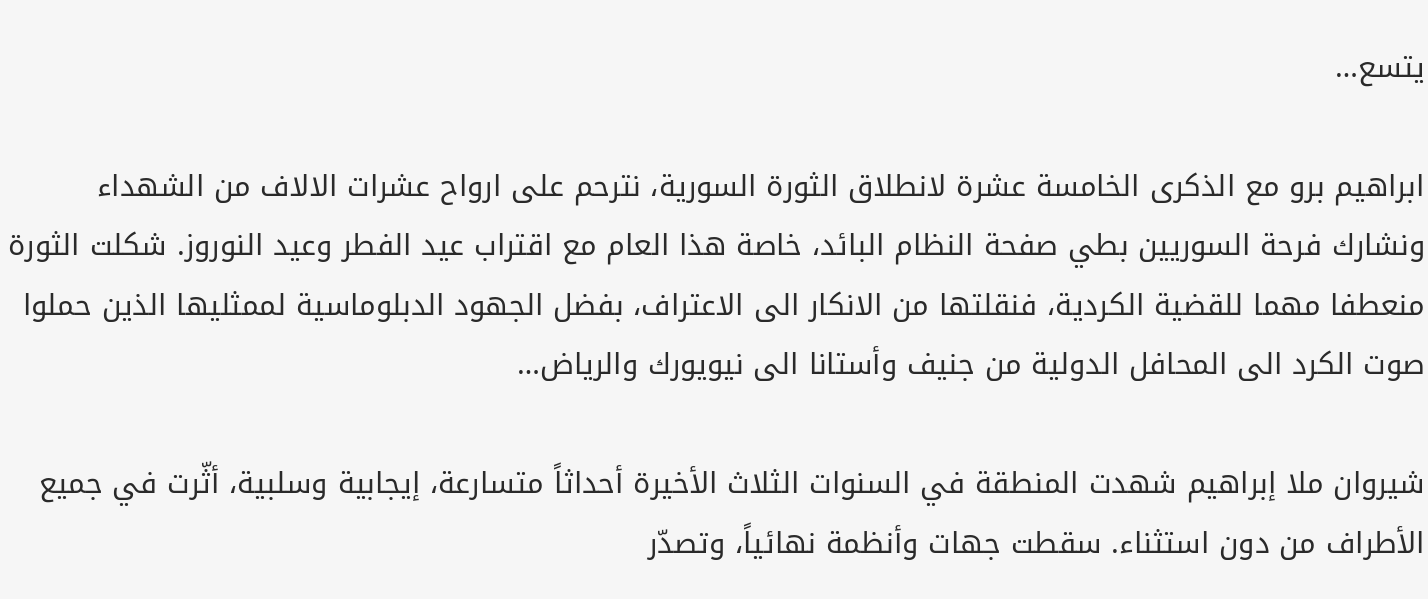يتسع…

ابراهيم برو مع الذكرى الخامسة عشرة لانطلاق الثورة السورية، نترحم على ارواح عشرات الالاف من الشهداء ونشارك فرحة السوريين بطي صفحة النظام البائد، خاصة هذا العام مع اقتراب عيد الفطر وعيد النوروز. شكلت الثورة منعطفا مهما للقضية الكردية، فنقلتها من الانكار الى الاعتراف، بفضل الجهود الدبلوماسية لممثليها الذين حملوا صوت الكرد الى المحافل الدولية من جنيف وأستانا الى نيويورك والرياض…

شيروان ملا إبراهيم شهدت المنطقة في السنوات الثلاث الأخيرة أحداثاً متسارعة، إيجابية وسلبية، أثّرت في جميع الأطراف من دون استثناء. سقطت جهات وأنظمة نهائياً، وتصدّر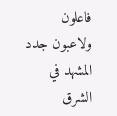فاعلون ولاعبون جدد المشهد في الشرق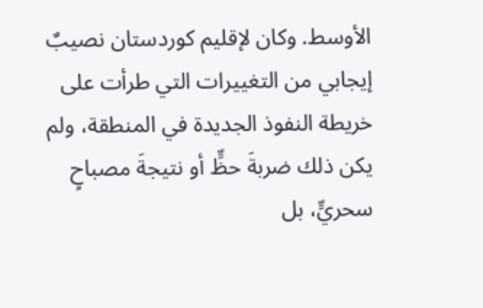الأوسط. وكان لإقليم كوردستان نصيبٌ إيجابي من التغييرات التي طرأت على خريطة النفوذ الجديدة في المنطقة، ولم يكن ذلك ضربةَ حظٍّ أو نتيجةَ مصباحٍ سحريٍّ، بل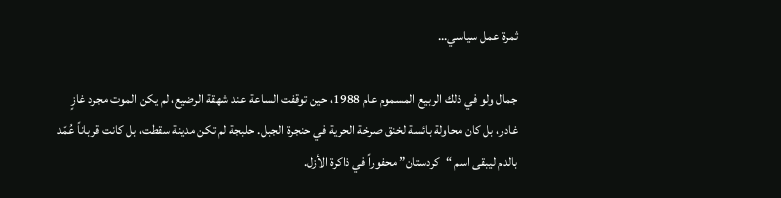ثمرة عمل سياسي…

جمال ولو في ذلك الربيع المسموم عام 1988، حين توقفت الساعة عند شهقة الرضيع، لم يكن الموت مجرد غازٍ غادر، بل كان محاولة بائسة لخنق صرخة الحرية في حنجرة الجبل. حلبجة لم تكن مدينة سقطت، بل كانت قرباناً عُمّد بالدم ليبقى اسم “كردستان” محفوراً في ذاكرة الأزل.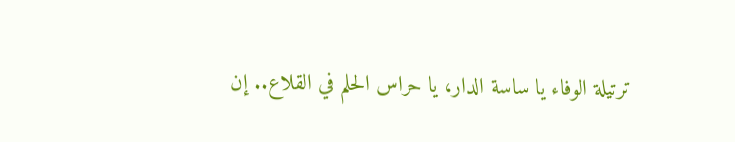ترتيلة الوفاء يا ساسة الدار، يا حراس الحلم في القلاع.. إن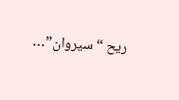ريح “سيروان”…